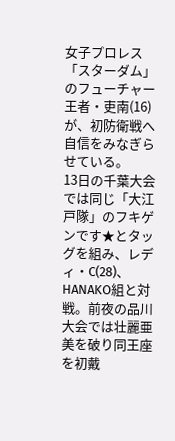女子プロレス「スターダム」のフューチャー王者・吏南(16)が、初防衛戦へ自信をみなぎらせている。
13日の千葉大会では同じ「大江戸隊」のフキゲンです★とタッグを組み、レディ・C(28)、HANAKO組と対戦。前夜の品川大会では壮麗亜美を破り同王座を初戴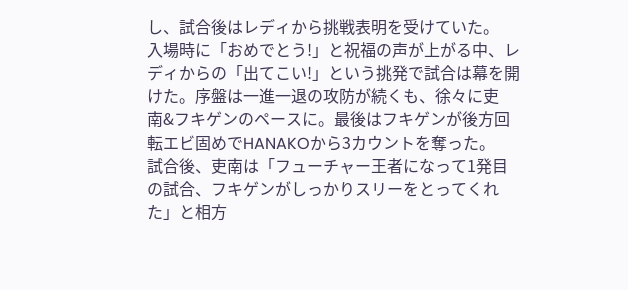し、試合後はレディから挑戦表明を受けていた。
入場時に「おめでとう!」と祝福の声が上がる中、レディからの「出てこい!」という挑発で試合は幕を開けた。序盤は一進一退の攻防が続くも、徐々に吏南&フキゲンのペースに。最後はフキゲンが後方回転エビ固めでHANAKOから3カウントを奪った。
試合後、吏南は「フューチャー王者になって1発目の試合、フキゲンがしっかりスリーをとってくれた」と相方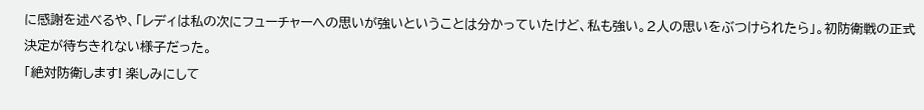に感謝を述べるや、「レディは私の次にフューチャーへの思いが強いということは分かっていたけど、私も強い。2人の思いをぶつけられたら」。初防衛戦の正式決定が待ちきれない様子だった。
「絶対防衛します! 楽しみにして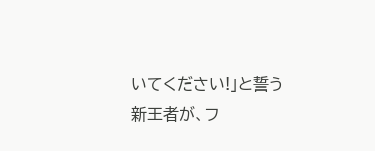いてください!」と誓う新王者が、フ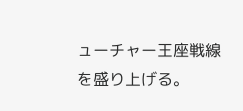ューチャー王座戦線を盛り上げる。